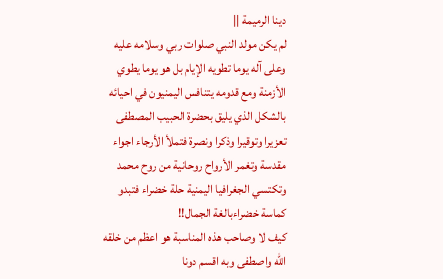دينا الرميمة ||
لم يكن مولد النبي صلوات ربي وسلامه عليه وعلى آله يوما تطويه الإيام بل هو يوما يطوي الأزمنة ومع قدومه يتنافس اليمنيون في احيائه بالشكل الذي يليق بحضرة الحبيب المصطفى تعزيرا وتوقيرا وذكرا ونصرة فتملأ الأرجاء اجواء مقدسة وتغمر الأرواح روحانية من روح محمد وتكتسي الجغرافيا اليمنية حلة خضراء فتبدو كماسة خضراءبالغة الجمال!!
كيف لا وصاحب هذه المناسبة هو اعظم من خلقه الله واصطفى وبه اقسم دونا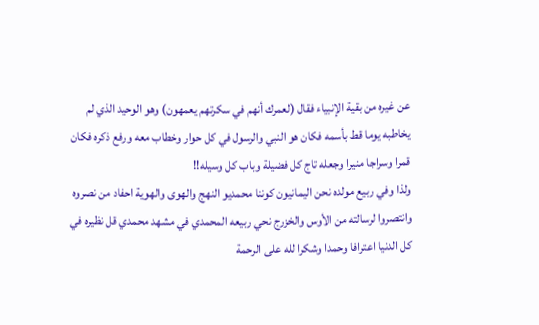عن غيره من بقية الإنبياء فقال (لعمرك أنهم في سكرتهم يعمهون) وهو الوحيد الذي لم يخاطبه يوما قط بأسمه فكان هو النبي والرسول في كل حوار وخطاب معه ورفع ذكره فكان قمرا وسراجا منيرا وجعله تاج كل فضيلة وباب كل وسيله!!
ولذا وفي ربيع مولده نحن اليمانيون كوننا محمديو النهج والهوى والهوية احفاد من نصروه وانتصروا لرسالته من الأوس والخزرج نحي ربيعه المحمدي في مشهد محمدي قل نظيره في كل الدنيا اعترافا وحمدا وشكرا لله على الرحمة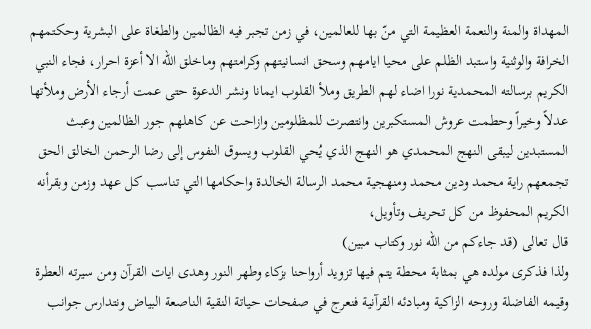المهداة والمنة والنعمة العظيمة التي منّ بها للعالمين، في زمن تجبر فيه الظالمين والطغاة على البشرية وحكتمهم الخرافة والوثنية واستبد الظلم على محيا ايامهم وسحق انسانيتهم وكرامتهم وماخلق الله الا أعزة احرار، فجاء النبي الكريم برسالته المحمدية نورا اضاء لهم الطريق وملأ القلوب ايمانا ونشر الدعوة حتى عمت أرجاء الأرض وملأتها عدلاً وخيراً وحطمت عروش المستكبرين وانتصرت للمظلومين وازاحت عن كاهلهم جور الظالمين وعبث المستبدين ليبقى النهج المحمدي هو النهج الذي يُحي القلوب ويسوق النفوس إلى رضا الرحمن الخالق الحق تجمعهم راية محمد ودين محمد ومنهجية محمد الرسالة الخالدة واحكامها التي تناسب كل عهد وزمن وبقرأنه الكريم المحفوظ من كل تحريف وتأويل،
قال تعالى (قد جاءكم من الله نور وكتاب مبين)
ولذا فذكرى مولده هي بمثابة محطة يتم فيها تزويد أرواحنا بزكاء وطهر النور وهدى ايات القرآن ومن سيرته العطرة وقيمه الفاضلة وروحه الزاكية ومبادئه القرآنية فنعرج في صفحات حياتة النقية الناصعة البياض ونتدارس جوانب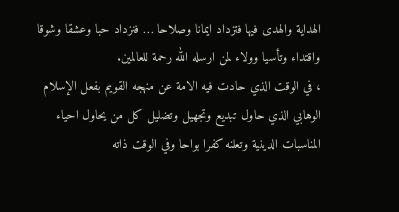الهداية والهدى فيها فتزداد ايمانا وصلاحا … فنزداد حبا وعشقا وشوقا واقتداء وتأسيا وولاء لمن ارسله الله رحمة للعالمين.
، في الوقت الذي حادت فيه الامة عن منهجه القويم بفعل الإسلام الوهابي الذي حاول تبديع وتجهيل وتضليل كل من يحاول احياء المناسبات الدينية وتعلنه كفرا بواحا وفي الوقت ذاته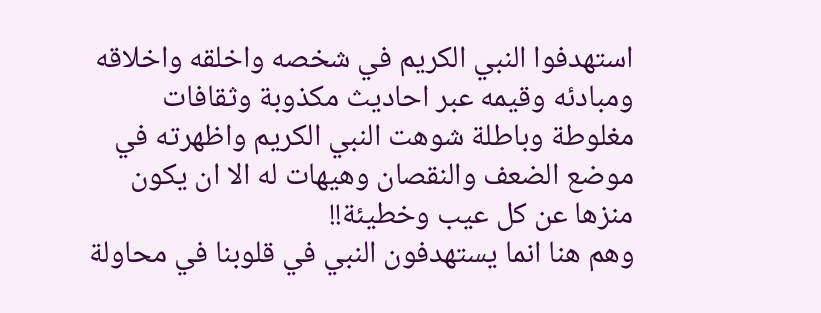استهدفوا النبي الكريم في شخصه واخلقه واخلاقه ومبادئه وقيمه عبر احاديث مكذوبة وثقافات مغلوطة وباطلة شوهت النبي الكريم واظهرته في موضع الضعف والنقصان وهيهات له الا ان يكون منزها عن كل عيب وخطيئة!!
وهم هنا انما يستهدفون النبي في قلوبنا في محاولة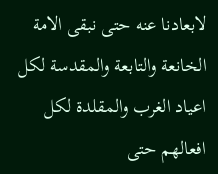لابعادنا عنه حتى نبقى الامة الخانعة والتابعة والمقدسة لكل اعياد الغرب والمقلدة لكل افعالهم حتى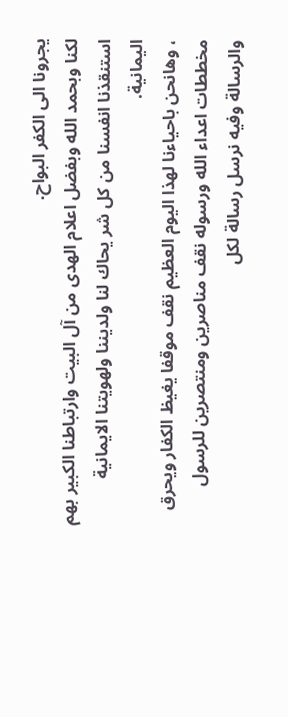يجرونا الى الكفر البواح.
لكنا وبحمد الله وبفضل اعلام الهدى من آل البيت وارتباطنا الكبير بهم استنقذنا انفسنا من كل شر يحاك لنا ولديننا ولهويتنا الايمانية اليمانية.
، وهانحن باحياءنا لهذا اليوم العظيم نقف موقفا يغيظ الكفار ويحرق مخططات اعداء الله ورسوله نقف مناصرين ومنتصرين للرسول والرسالة وفيه نرسل رسالة لكل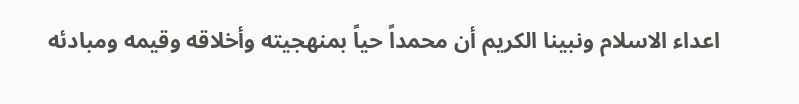اعداء الاسلام ونبينا الكريم أن محمداً حياً بمنهجيته وأخلاقه وقيمه ومبادئه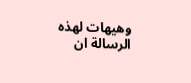وهيهات لهذه الرسالة ان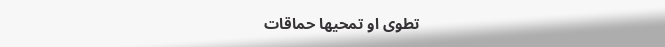تطوى او تمحيها حماقات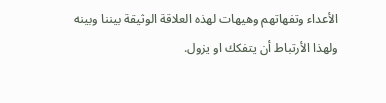الأعداء وتفهاتهم وهيهات لهذه العلاقة الوثيقة بيننا وبينه ولهذا الأرتباط أن يتفكك او يزول.